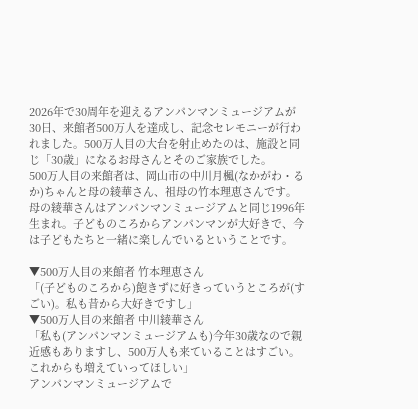2026年で30周年を迎えるアンパンマンミュージアムが30日、来館者500万人を達成し、記念セレモニーが行われました。500万人目の大台を射止めたのは、施設と同じ「30歳」になるお母さんとそのご家族でした。
500万人目の来館者は、岡山市の中川月楓(なかがわ・るか)ちゃんと母の綾華さん、祖母の竹本理恵さんです。母の綾華さんはアンパンマンミュージアムと同じ1996年生まれ。子どものころからアンパンマンが大好きで、今は子どもたちと一緒に楽しんでいるということです。

▼500万人目の来館者 竹本理恵さん
「(子どものころから)飽きずに好きっていうところが(すごい)。私も昔から大好きですし」
▼500万人目の来館者 中川綾華さん
「私も(アンパンマンミュージアムも)今年30歳なので親近感もありますし、500万人も来ていることはすごい。これからも増えていってほしい」
アンパンマンミュージアムで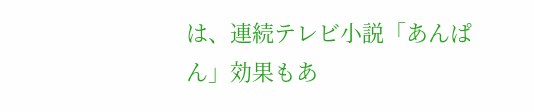は、連続テレビ小説「あんぱん」効果もあ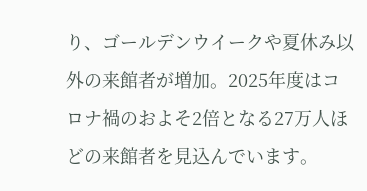り、ゴールデンウイークや夏休み以外の来館者が増加。2025年度はコロナ禍のおよそ2倍となる27万人ほどの来館者を見込んでいます。